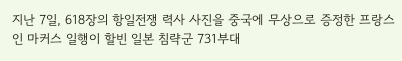지난 7일, 618장의 항일전쟁 력사 사진을 중국에 무상으로 증정한 프랑스인 마커스 일행이 할빈 일본 침략군 731부대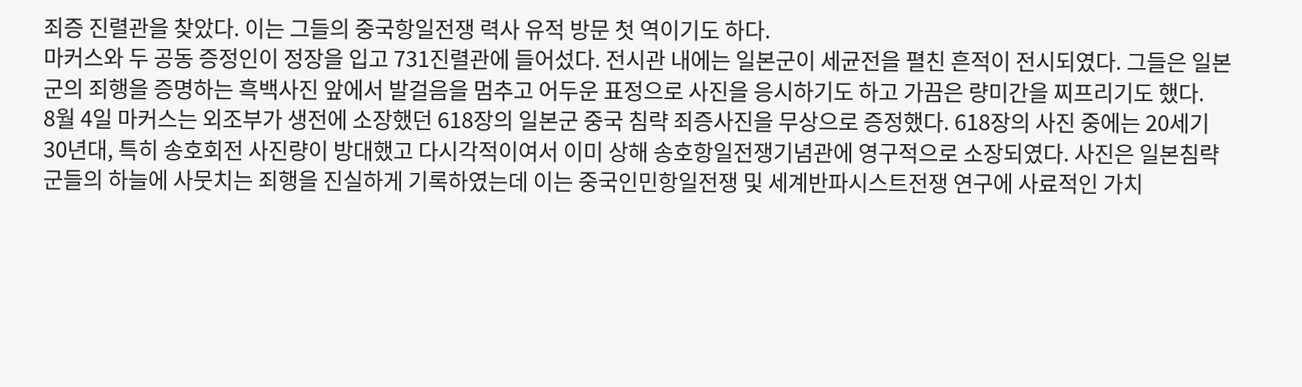죄증 진렬관을 찾았다. 이는 그들의 중국항일전쟁 력사 유적 방문 첫 역이기도 하다.
마커스와 두 공동 증정인이 정장을 입고 731진렬관에 들어섰다. 전시관 내에는 일본군이 세균전을 펼친 흔적이 전시되였다. 그들은 일본군의 죄행을 증명하는 흑백사진 앞에서 발걸음을 멈추고 어두운 표정으로 사진을 응시하기도 하고 가끔은 량미간을 찌프리기도 했다.
8월 4일 마커스는 외조부가 생전에 소장했던 618장의 일본군 중국 침략 죄증사진을 무상으로 증정했다. 618장의 사진 중에는 20세기 30년대, 특히 송호회전 사진량이 방대했고 다시각적이여서 이미 상해 송호항일전쟁기념관에 영구적으로 소장되였다. 사진은 일본침략군들의 하늘에 사뭇치는 죄행을 진실하게 기록하였는데 이는 중국인민항일전쟁 및 세계반파시스트전쟁 연구에 사료적인 가치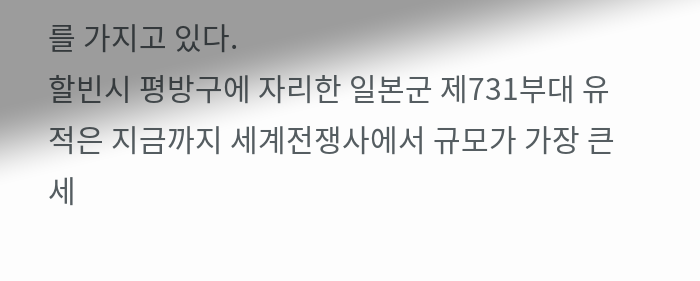를 가지고 있다.
할빈시 평방구에 자리한 일본군 제731부대 유적은 지금까지 세계전쟁사에서 규모가 가장 큰 세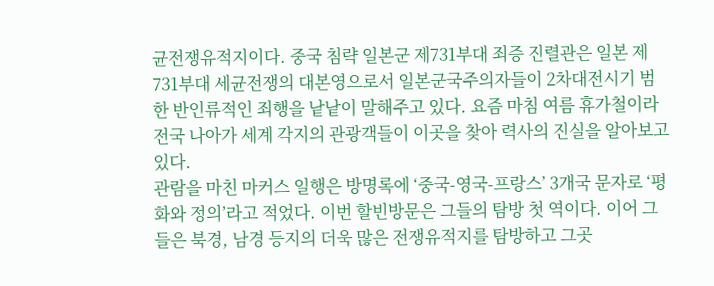균전쟁유적지이다. 중국 침략 일본군 제731부대 죄증 진렬관은 일본 제731부대 세균전쟁의 대본영으로서 일본군국주의자들이 2차대전시기 범한 반인류적인 죄행을 낱낱이 말해주고 있다. 요즘 마침 여름 휴가철이라 전국 나아가 세계 각지의 관광객들이 이곳을 찾아 력사의 진실을 알아보고 있다.
관람을 마친 마커스 일행은 방명록에 ‘중국-영국-프랑스’ 3개국 문자로 ‘평화와 정의’라고 적었다. 이번 할빈방문은 그들의 탐방 첫 역이다. 이어 그들은 북경, 남경 등지의 더욱 많은 전쟁유적지를 탐방하고 그곳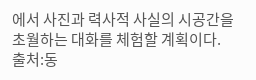에서 사진과 력사적 사실의 시공간을 초월하는 대화를 체험할 계획이다.
출처:동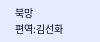북망
편역:김선화